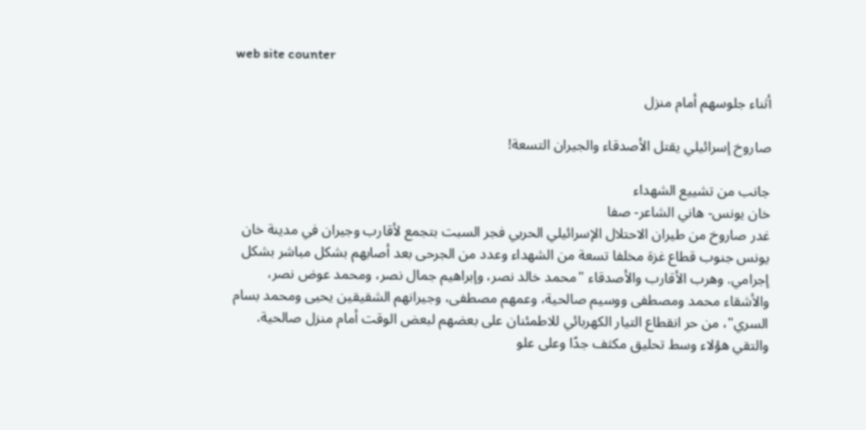web site counter

أثناء جلوسهم أمام منزل

صاروخ إسرائيلي يقتل الأصدقاء والجيران التسعة!

جانب من تشييع الشهداء
خان يونس- هاني الشاعر- صفا
غدر صاروخ من طيران الاحتلال الإسرائيلي الحربي فجر السبت بتجمع لأقارب وجيران في مدينة خان يونس جنوب قطاع غزة مخلفا تسعة من الشهداء وعدد من الجرحى بعد أصابهم بشكل مباشر بشكل إجرامي. وهرب الأقارب والأصدقاء "محمد خالد نصر، وإبراهيم جمال نصر، ومحمد عوض نصر، والأشقاء محمد ومصطفى ووسيم صالحية، وعمهم مصطفى، وجيرانهم الشقيقين يحيى ومحمد بسام السري"، من حر انقطاع التيار الكهربائي للاطمئنان على بعضهم لبعض الوقت أمام منزل صالحية. والتقي هؤلاء وسط تحليق مكثف جدًا وعلى علو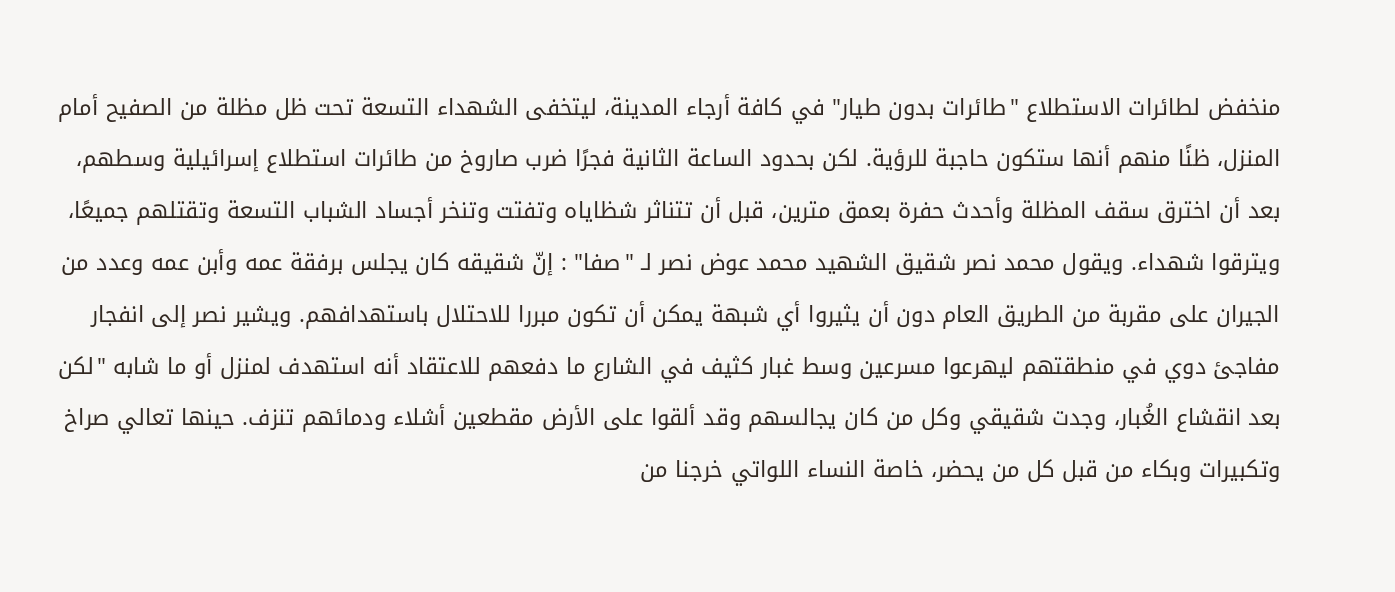منخفض لطائرات الاستطلاع "طائرات بدون طيار" في كافة أرجاء المدينة، ليتخفى الشهداء التسعة تحت ظل مظلة من الصفيح أمام المنزل، ظنًا منهم أنها ستكون حاجبة للرؤية. لكن بحدود الساعة الثانية فجرًا ضرب صاروخ من طائرات استطلاع إسرائيلية وسطهم، بعد أن اخترق سقف المظلة وأحدث حفرة بعمق مترين، قبل أن تتناثر شظاياه وتفتت وتنخر أجساد الشباب التسعة وتقتلهم جميعًا، ويترقوا شهداء. ويقول محمد نصر شقيق الشهيد محمد عوض نصر لـ "صفا" : إنّ شقيقه كان يجلس برفقة عمه وأبن عمه وعدد من الجيران على مقربة من الطريق العام دون أن يثيروا أي شبهة يمكن أن تكون مبررا للاحتلال باستهدافهم. ويشير نصر إلى انفجار مفاجئ دوي في منطقتهم ليهرعوا مسرعين وسط غبار كثيف في الشارع ما دفعهم للاعتقاد أنه استهدف لمنزل أو ما شابه "لكن بعد انقشاع الغُبار، وجدت شقيقي وكل من كان يجالسهم وقد ألقوا على الأرض مقطعين أشلاء ودمائهم تنزف. حينها تعالي صراخ وتكبيرات وبكاء من قبل كل من يحضر، خاصة النساء اللواتي خرجنا من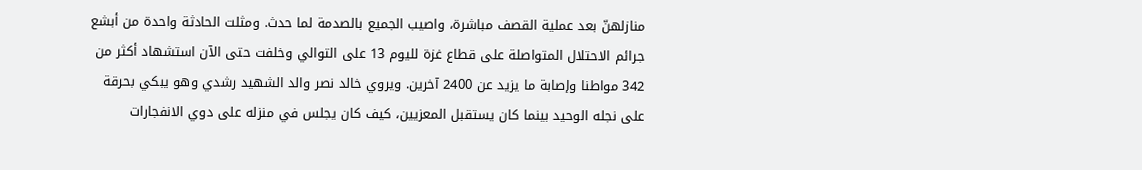منازلهنّ بعد عملية القصف مباشرة، واصيب الجميع بالصدمة لما حدث. ومثلت الحادثة واحدة من أبشع جرائم الاحتلال المتواصلة على قطاع غزة لليوم 13 على التوالي وخلفت حتى الآن استشهاد أكثر من 342 مواطنا وإصابة ما يزيد عن 2400 آخرين. ويروي خالد نصر والد الشهيد رشدي وهو يبكي بحرقة على نجله الوحيد بينما كان يستقبل المعزيين، كيف كان يجلس في منزله على دوي الانفجارات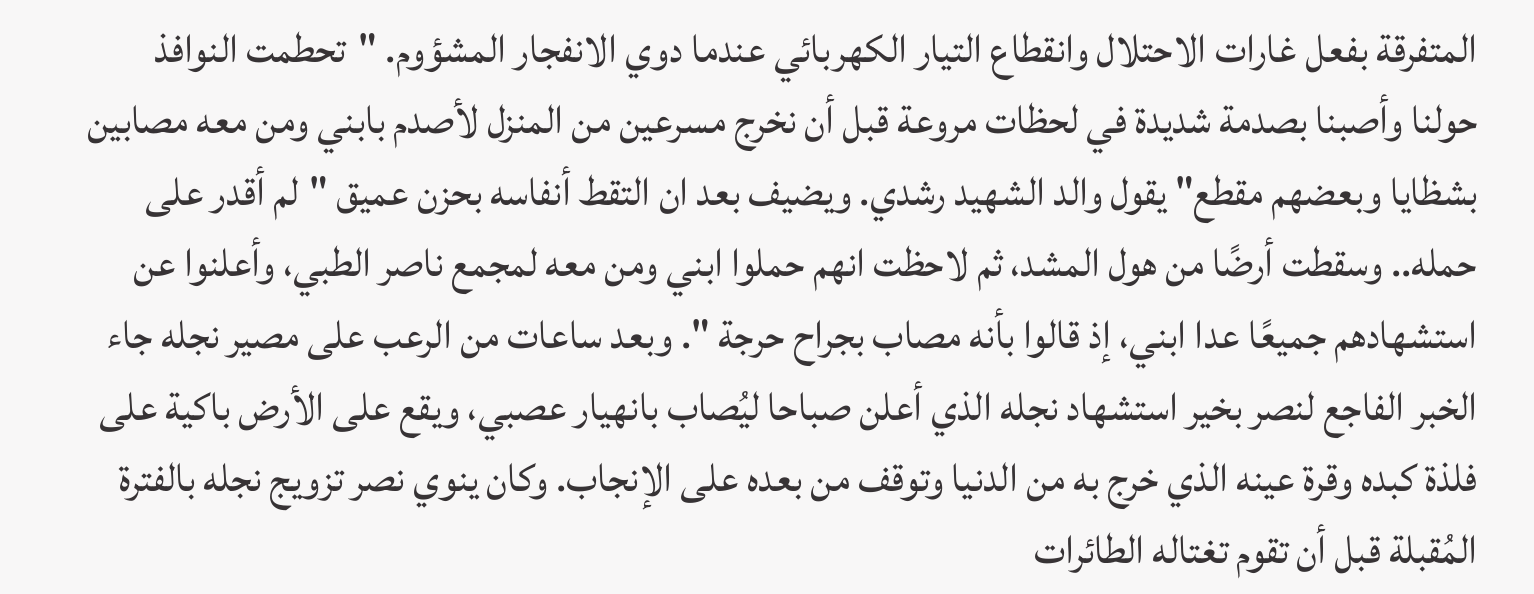المتفرقة بفعل غارات الاحتلال وانقطاع التيار الكهربائي عندما دوي الانفجار المشؤوم. "تحطمت النوافذ حولنا وأصبنا بصدمة شديدة في لحظات مروعة قبل أن نخرج مسرعين من المنزل لأصدم بابني ومن معه مصابين بشظايا وبعضهم مقطع" يقول والد الشهيد رشدي. ويضيف بعد ان التقط أنفاسه بحزن عميق "لم أقدر على حمله.. وسقطت أرضًا من هول المشد، ثم لاحظت انهم حملوا ابني ومن معه لمجمع ناصر الطبي، وأعلنوا عن استشهادهم جميعًا عدا ابني، إذ قالوا بأنه مصاب بجراح حرجة ". وبعد ساعات من الرعب على مصير نجله جاء الخبر الفاجع لنصر بخير استشهاد نجله الذي أعلن صباحا ليُصاب بانهيار عصبي، ويقع على الأرض باكية على فلذة كبده وقرة عينه الذي خرج به من الدنيا وتوقف من بعده على الإنجاب. وكان ينوي نصر تزويج نجله بالفترة المُقبلة قبل أن تقوم تغتاله الطائرات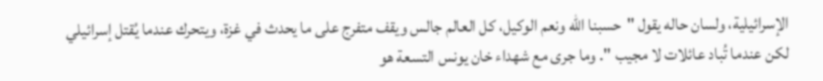الإسرائيلية، ولسان حاله يقول "حسبنا الله ونعم الوكيل، كل العالم جالس ويقف متفرج على ما يحدث في غزة، ويتحرك عندما يُقتل إسرائيلي لكن عندما تُباد عائلات لا مجيب ". وما جرى مع شهداء خان يونس التسعة هو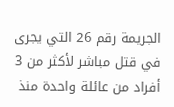الجريمة رقم 26 التي يجرى في قتل مباشر لأكثر من 3 أفراد من عائلة واحدة منذ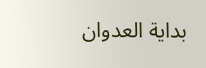بداية العدوان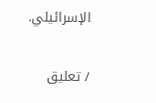الإسرائيلي.

/ تعليق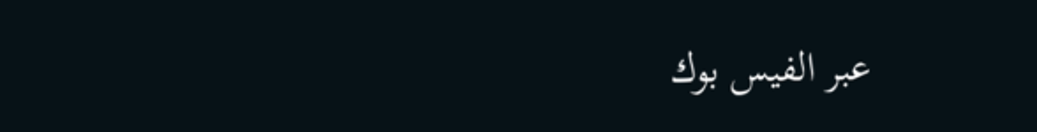عبر الفيس بوك